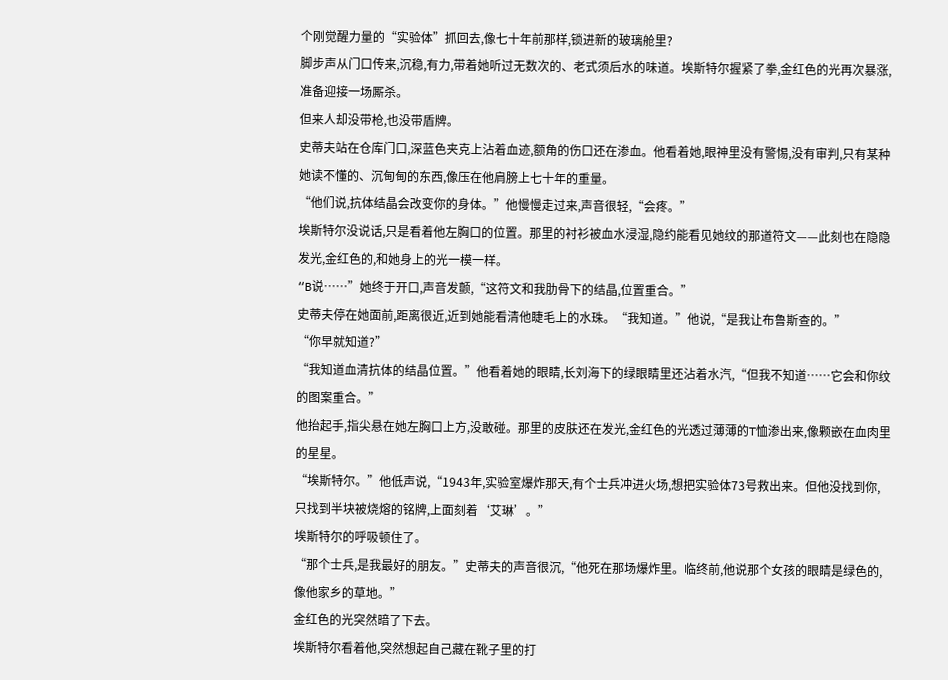个刚觉醒力量的“实验体”抓回去,像七十年前那样,锁进新的玻璃舱里?
脚步声从门口传来,沉稳,有力,带着她听过无数次的、老式须后水的味道。埃斯特尔握紧了拳,金红色的光再次暴涨,准备迎接一场厮杀。
但来人却没带枪,也没带盾牌。
史蒂夫站在仓库门口,深蓝色夹克上沾着血迹,额角的伤口还在渗血。他看着她,眼神里没有警惕,没有审判,只有某种她读不懂的、沉甸甸的东西,像压在他肩膀上七十年的重量。
“他们说,抗体结晶会改变你的身体。”他慢慢走过来,声音很轻,“会疼。”
埃斯特尔没说话,只是看着他左胸口的位置。那里的衬衫被血水浸湿,隐约能看见她纹的那道符文——此刻也在隐隐发光,金红色的,和她身上的光一模一样。
“B说……”她终于开口,声音发颤,“这符文和我肋骨下的结晶,位置重合。”
史蒂夫停在她面前,距离很近,近到她能看清他睫毛上的水珠。“我知道。”他说,“是我让布鲁斯查的。”
“你早就知道?”
“我知道血清抗体的结晶位置。”他看着她的眼睛,长刘海下的绿眼睛里还沾着水汽,“但我不知道……它会和你纹的图案重合。”
他抬起手,指尖悬在她左胸口上方,没敢碰。那里的皮肤还在发光,金红色的光透过薄薄的T恤渗出来,像颗嵌在血肉里的星星。
“埃斯特尔。”他低声说,“1943年,实验室爆炸那天,有个士兵冲进火场,想把实验体73号救出来。但他没找到你,只找到半块被烧熔的铭牌,上面刻着‘艾琳’。”
埃斯特尔的呼吸顿住了。
“那个士兵,是我最好的朋友。”史蒂夫的声音很沉,“他死在那场爆炸里。临终前,他说那个女孩的眼睛是绿色的,像他家乡的草地。”
金红色的光突然暗了下去。
埃斯特尔看着他,突然想起自己藏在靴子里的打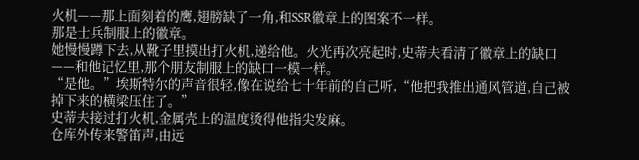火机——那上面刻着的鹰,翅膀缺了一角,和SSR徽章上的图案不一样。
那是士兵制服上的徽章。
她慢慢蹲下去,从靴子里摸出打火机,递给他。火光再次亮起时,史蒂夫看清了徽章上的缺口——和他记忆里,那个朋友制服上的缺口一模一样。
“是他。”埃斯特尔的声音很轻,像在说给七十年前的自己听,“他把我推出通风管道,自己被掉下来的横梁压住了。”
史蒂夫接过打火机,金属壳上的温度烫得他指尖发麻。
仓库外传来警笛声,由远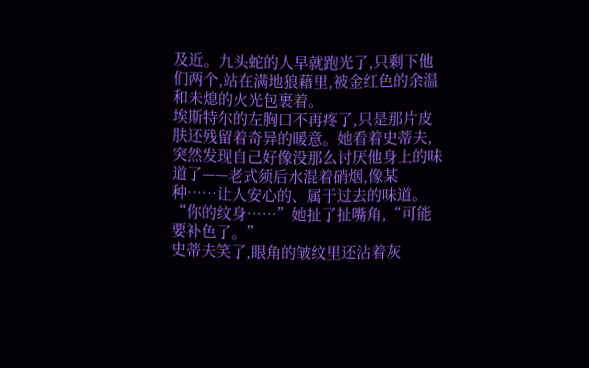及近。九头蛇的人早就跑光了,只剩下他们两个,站在满地狼藉里,被金红色的余温和未熄的火光包裹着。
埃斯特尔的左胸口不再疼了,只是那片皮肤还残留着奇异的暖意。她看着史蒂夫,突然发现自己好像没那么讨厌他身上的味道了——老式须后水混着硝烟,像某种……让人安心的、属于过去的味道。
“你的纹身……”她扯了扯嘴角,“可能要补色了。”
史蒂夫笑了,眼角的皱纹里还沾着灰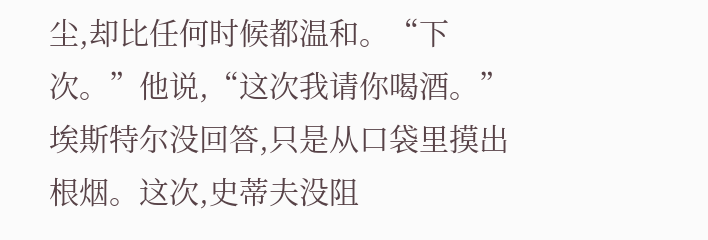尘,却比任何时候都温和。“下次。”他说,“这次我请你喝酒。”
埃斯特尔没回答,只是从口袋里摸出根烟。这次,史蒂夫没阻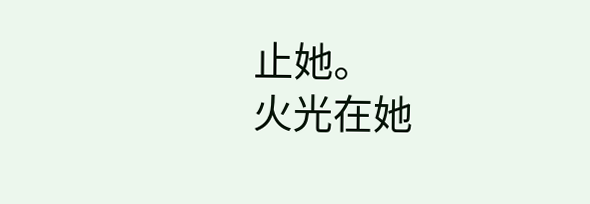止她。
火光在她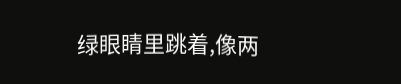绿眼睛里跳着,像两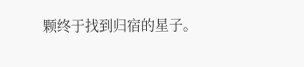颗终于找到归宿的星子。